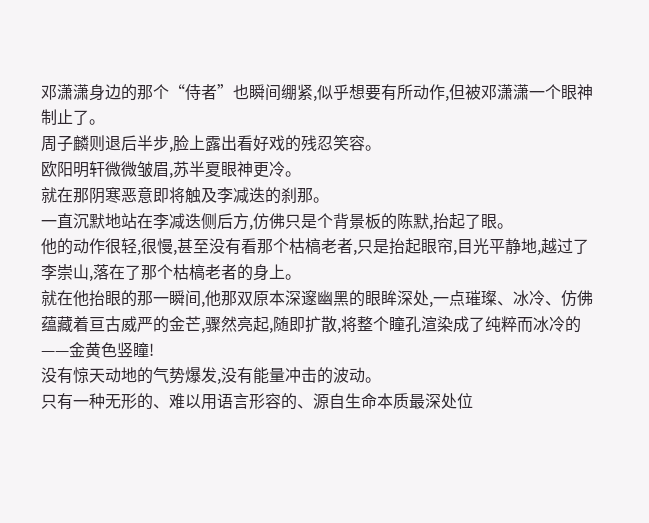邓潇潇身边的那个“侍者”也瞬间绷紧,似乎想要有所动作,但被邓潇潇一个眼神制止了。
周子麟则退后半步,脸上露出看好戏的残忍笑容。
欧阳明轩微微皱眉,苏半夏眼神更冷。
就在那阴寒恶意即将触及李减迭的刹那。
一直沉默地站在李减迭侧后方,仿佛只是个背景板的陈默,抬起了眼。
他的动作很轻,很慢,甚至没有看那个枯槁老者,只是抬起眼帘,目光平静地,越过了李崇山,落在了那个枯槁老者的身上。
就在他抬眼的那一瞬间,他那双原本深邃幽黑的眼眸深处,一点璀璨、冰冷、仿佛蕴藏着亘古威严的金芒,骤然亮起,随即扩散,将整个瞳孔渲染成了纯粹而冰冷的——金黄色竖瞳!
没有惊天动地的气势爆发,没有能量冲击的波动。
只有一种无形的、难以用语言形容的、源自生命本质最深处位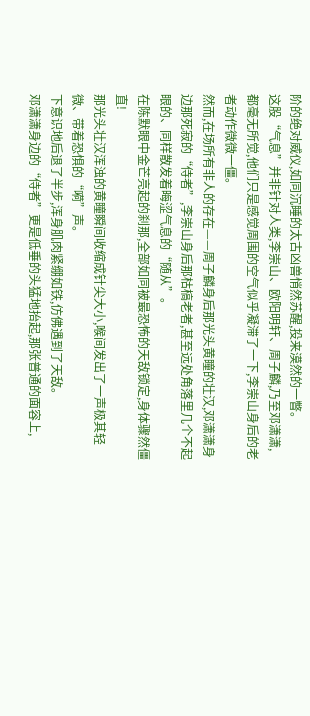阶的绝对威仪,如同沉睡的太古凶兽悄然苏醒,投来漠然的一瞥。
这股“气息”并非针对人类,李崇山、欧阳明轩、周子麟,乃至邓潇潇,都毫无所觉,他们只是感觉周围的空气似乎凝滞了一下,李崇山身后的老者动作微微一僵。
然而,在场所有非人的存在——周子麟身后那光头黄瞳的壮汉,邓潇潇身边那死寂的“侍者”,李崇山身后那枯槁老者,甚至远处角落里几个不起眼的、同样散发着晦涩气息的“随从”。
在陈默眼中金芒亮起的刹那,全部如同被最恐怖的天敌锁定,身体骤然僵直!
那光头壮汉浑浊的黄瞳瞬间收缩成针尖大小,喉间发出了一声极其轻微、带着恐惧的“嗬”声。
下意识地后退了半步,浑身肌肉紧绷如铁,仿佛遇到了天敌。
邓潇潇身边的“侍者”更是低垂的头猛地抬起,那张普通的面容上,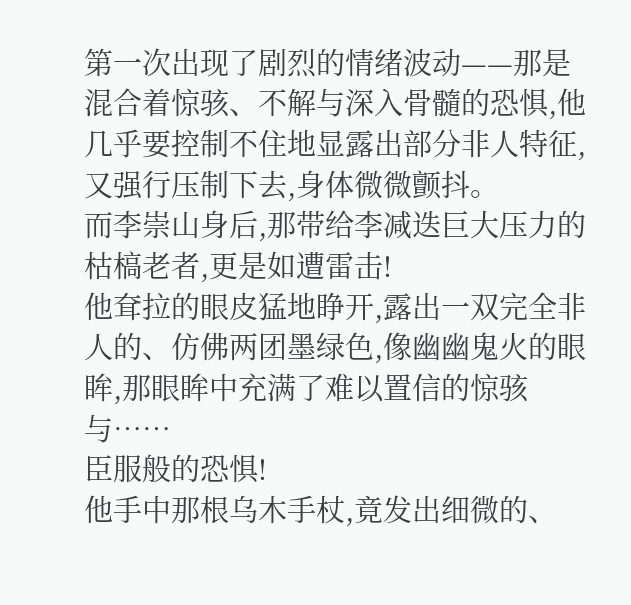第一次出现了剧烈的情绪波动——那是混合着惊骇、不解与深入骨髓的恐惧,他几乎要控制不住地显露出部分非人特征,又强行压制下去,身体微微颤抖。
而李崇山身后,那带给李减迭巨大压力的枯槁老者,更是如遭雷击!
他耷拉的眼皮猛地睁开,露出一双完全非人的、仿佛两团墨绿色,像幽幽鬼火的眼眸,那眼眸中充满了难以置信的惊骇与……
臣服般的恐惧!
他手中那根乌木手杖,竟发出细微的、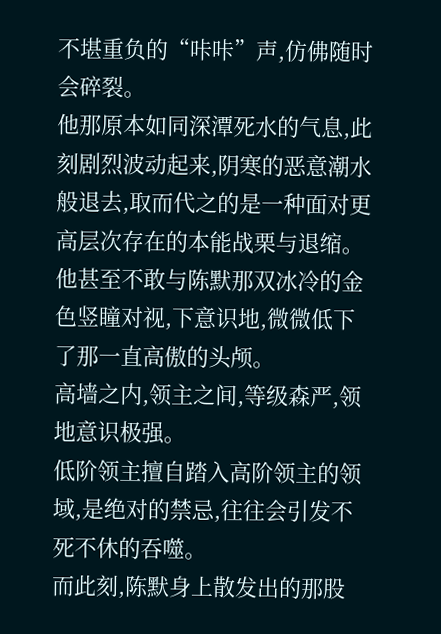不堪重负的“咔咔”声,仿佛随时会碎裂。
他那原本如同深潭死水的气息,此刻剧烈波动起来,阴寒的恶意潮水般退去,取而代之的是一种面对更高层次存在的本能战栗与退缩。
他甚至不敢与陈默那双冰冷的金色竖瞳对视,下意识地,微微低下了那一直高傲的头颅。
高墙之内,领主之间,等级森严,领地意识极强。
低阶领主擅自踏入高阶领主的领域,是绝对的禁忌,往往会引发不死不休的吞噬。
而此刻,陈默身上散发出的那股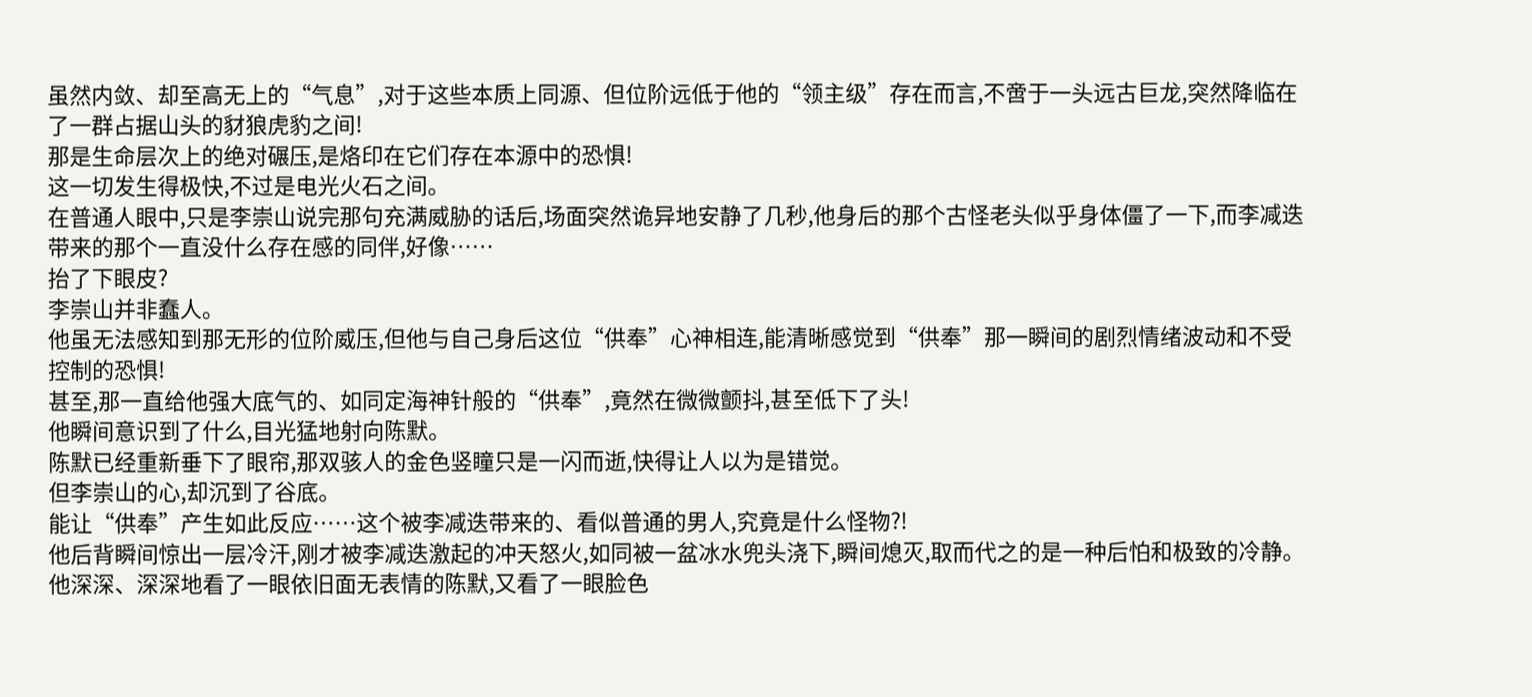虽然内敛、却至高无上的“气息”,对于这些本质上同源、但位阶远低于他的“领主级”存在而言,不啻于一头远古巨龙,突然降临在了一群占据山头的豺狼虎豹之间!
那是生命层次上的绝对碾压,是烙印在它们存在本源中的恐惧!
这一切发生得极快,不过是电光火石之间。
在普通人眼中,只是李崇山说完那句充满威胁的话后,场面突然诡异地安静了几秒,他身后的那个古怪老头似乎身体僵了一下,而李减迭带来的那个一直没什么存在感的同伴,好像……
抬了下眼皮?
李崇山并非蠢人。
他虽无法感知到那无形的位阶威压,但他与自己身后这位“供奉”心神相连,能清晰感觉到“供奉”那一瞬间的剧烈情绪波动和不受控制的恐惧!
甚至,那一直给他强大底气的、如同定海神针般的“供奉”,竟然在微微颤抖,甚至低下了头!
他瞬间意识到了什么,目光猛地射向陈默。
陈默已经重新垂下了眼帘,那双骇人的金色竖瞳只是一闪而逝,快得让人以为是错觉。
但李崇山的心,却沉到了谷底。
能让“供奉”产生如此反应……这个被李减迭带来的、看似普通的男人,究竟是什么怪物?!
他后背瞬间惊出一层冷汗,刚才被李减迭激起的冲天怒火,如同被一盆冰水兜头浇下,瞬间熄灭,取而代之的是一种后怕和极致的冷静。
他深深、深深地看了一眼依旧面无表情的陈默,又看了一眼脸色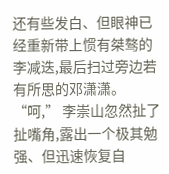还有些发白、但眼神已经重新带上惯有桀骜的李减迭,最后扫过旁边若有所思的邓潇潇。
“呵,” 李崇山忽然扯了扯嘴角,露出一个极其勉强、但迅速恢复自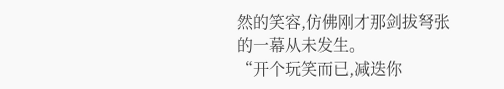然的笑容,仿佛刚才那剑拔弩张的一幕从未发生。
“开个玩笑而已,减迭你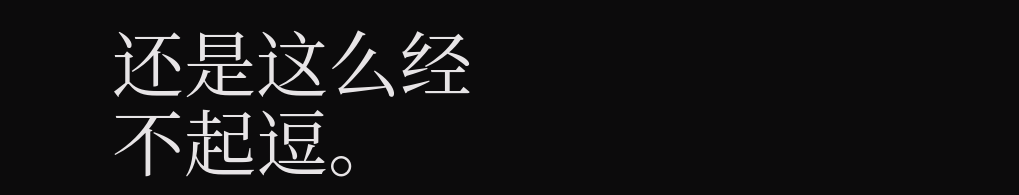还是这么经不起逗。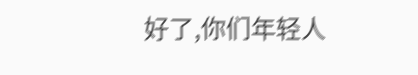好了,你们年轻人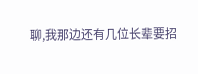聊,我那边还有几位长辈要招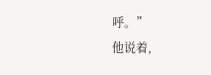呼。”
他说着,